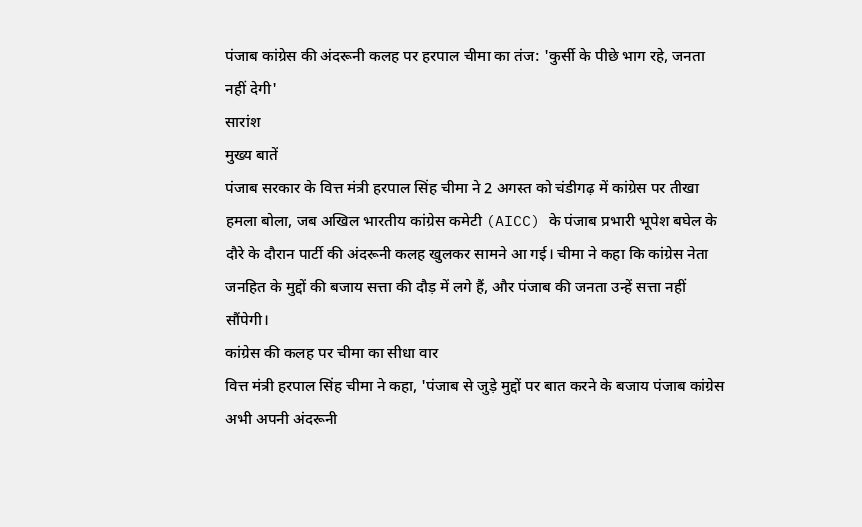पंजाब कांग्रेस की अंदरूनी कलह पर हरपाल चीमा का तंज: 'कुर्सी के पीछे भाग रहे, जनता नहीं देगी'
सारांश
मुख्य बातें
पंजाब सरकार के वित्त मंत्री हरपाल सिंह चीमा ने 2 अगस्त को चंडीगढ़ में कांग्रेस पर तीखा हमला बोला, जब अखिल भारतीय कांग्रेस कमेटी (AICC) के पंजाब प्रभारी भूपेश बघेल के दौरे के दौरान पार्टी की अंदरूनी कलह खुलकर सामने आ गई। चीमा ने कहा कि कांग्रेस नेता जनहित के मुद्दों की बजाय सत्ता की दौड़ में लगे हैं, और पंजाब की जनता उन्हें सत्ता नहीं सौंपेगी।
कांग्रेस की कलह पर चीमा का सीधा वार
वित्त मंत्री हरपाल सिंह चीमा ने कहा, 'पंजाब से जुड़े मुद्दों पर बात करने के बजाय पंजाब कांग्रेस अभी अपनी अंदरूनी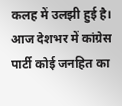कलह में उलझी हुई है। आज देशभर में कांग्रेस पार्टी कोई जनहित का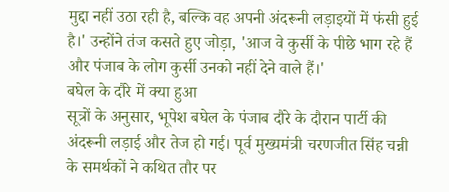मुद्दा नहीं उठा रही है, बल्कि वह अपनी अंदरूनी लड़ाइयों में फंसी हुई है।' उन्होंने तंज कसते हुए जोड़ा, 'आज वे कुर्सी के पीछे भाग रहे हैं और पंजाब के लोग कुर्सी उनको नहीं देने वाले हैं।'
बघेल के दौरे में क्या हुआ
सूत्रों के अनुसार, भूपेश बघेल के पंजाब दौरे के दौरान पार्टी की अंदरूनी लड़ाई और तेज हो गई। पूर्व मुख्यमंत्री चरणजीत सिंह चन्नी के समर्थकों ने कथित तौर पर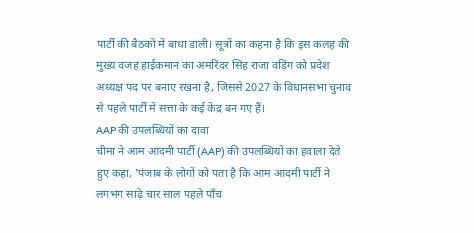पार्टी की बैठकों में बाधा डाली। सूत्रों का कहना है कि इस कलह की मुख्य वजह हाईकमान का अमरिंदर सिंह राजा वड़िंग को प्रदेश अध्यक्ष पद पर बनाए रखना है, जिससे 2027 के विधानसभा चुनाव से पहले पार्टी में सत्ता के कई केंद्र बन गए हैं।
AAP की उपलब्धियों का दावा
चीमा ने आम आदमी पार्टी (AAP) की उपलब्धियों का हवाला देते हुए कहा, 'पंजाब के लोगों को पता है कि आम आदमी पार्टी ने लगभग साढ़े चार साल पहले पाँच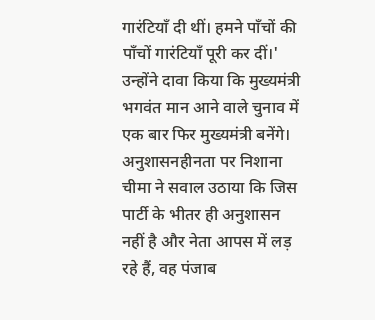गारंटियाँ दी थीं। हमने पाँचों की पाँचों गारंटियाँ पूरी कर दीं।' उन्होंने दावा किया कि मुख्यमंत्री भगवंत मान आने वाले चुनाव में एक बार फिर मुख्यमंत्री बनेंगे।
अनुशासनहीनता पर निशाना
चीमा ने सवाल उठाया कि जिस पार्टी के भीतर ही अनुशासन नहीं है और नेता आपस में लड़ रहे हैं, वह पंजाब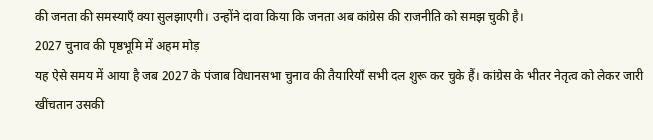की जनता की समस्याएँ क्या सुलझाएगी। उन्होंने दावा किया कि जनता अब कांग्रेस की राजनीति को समझ चुकी है।
2027 चुनाव की पृष्ठभूमि में अहम मोड़
यह ऐसे समय में आया है जब 2027 के पंजाब विधानसभा चुनाव की तैयारियाँ सभी दल शुरू कर चुके हैं। कांग्रेस के भीतर नेतृत्व को लेकर जारी खींचतान उसकी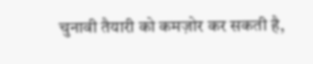चुनावी तैयारी को कमज़ोर कर सकती है,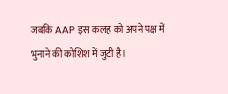जबकि AAP इस कलह को अपने पक्ष में भुनाने की कोशिश में जुटी है।